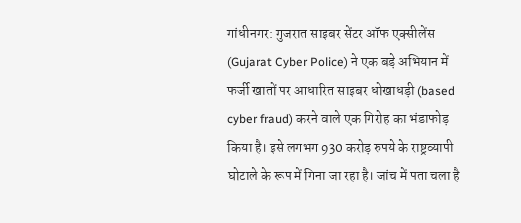गांधीनगर: गुजरात साइबर सेंटर ऑफ एक्सीलेंस (Gujarat Cyber Police) ने एक बड़े अभियान में फर्जी खातों पर आधारित साइबर धोखाधड़ी (based cyber fraud) करने वाले एक गिरोह का भंडाफोड़ किया है। इसे लगभग 930 करोड़ रुपये के राष्ट्रव्यापी घोटाले के रूप में गिना जा रहा है। जांच में पता चला है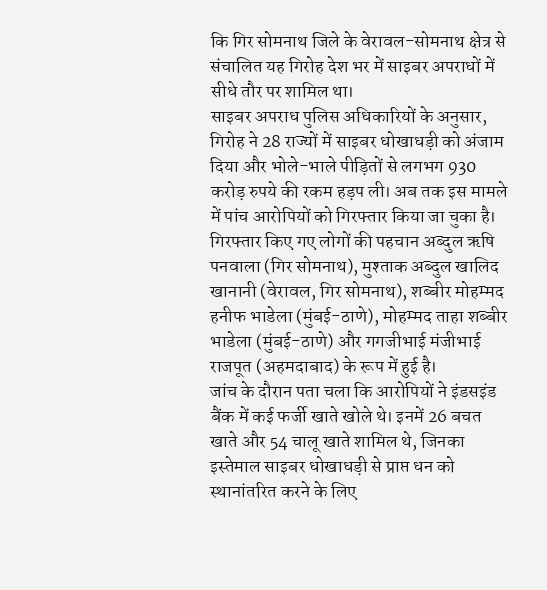कि गिर सोमनाथ जिले के वेरावल-सोमनाथ क्षेत्र से संचालित यह गिरोह देश भर में साइबर अपराधों में सीधे तौर पर शामिल था।
साइबर अपराध पुलिस अधिकारियों के अनुसार, गिरोह ने 28 राज्यों में साइबर धोखाधड़ी को अंजाम दिया और भोले-भाले पीड़ितों से लगभग 930 करोड़ रुपये की रकम हड़प ली। अब तक इस मामले में पांच आरोपियों को गिरफ्तार किया जा चुका है। गिरफ्तार किए गए लोगों की पहचान अब्दुल ऋषि पनवाला (गिर सोमनाथ), मुश्ताक अब्दुल खालिद खानानी (वेरावल, गिर सोमनाथ), शब्बीर मोहम्मद हनीफ भाडेला (मुंबई-ठाणे), मोहम्मद ताहा शब्बीर भाडेला (मुंबई-ठाणे) और गगजीभाई मंजीभाई राजपूत (अहमदाबाद) के रूप में हुई है।
जांच के दौरान पता चला कि आरोपियों ने इंडसइंड बैंक में कई फर्जी खाते खोले थे। इनमें 26 बचत खाते और 54 चालू खाते शामिल थे, जिनका इस्तेमाल साइबर धोखाधड़ी से प्राप्त धन को स्थानांतरित करने के लिए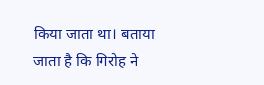किया जाता था। बताया जाता है कि गिरोह ने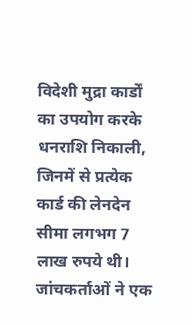विदेशी मुद्रा कार्डों का उपयोग करके धनराशि निकाली, जिनमें से प्रत्येक कार्ड की लेनदेन सीमा लगभग 7 लाख रुपये थी।
जांचकर्ताओं ने एक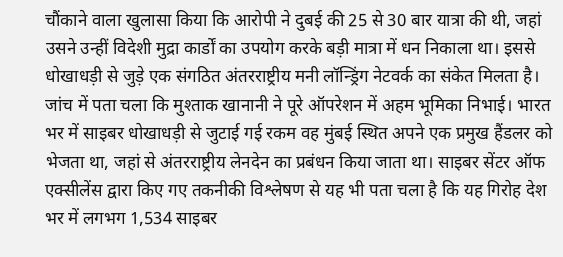चौंकाने वाला खुलासा किया कि आरोपी ने दुबई की 25 से 30 बार यात्रा की थी, जहां उसने उन्हीं विदेशी मुद्रा कार्डों का उपयोग करके बड़ी मात्रा में धन निकाला था। इससे धोखाधड़ी से जुड़े एक संगठित अंतरराष्ट्रीय मनी लॉन्ड्रिंग नेटवर्क का संकेत मिलता है। जांच में पता चला कि मुश्ताक खानानी ने पूरे ऑपरेशन में अहम भूमिका निभाई। भारत भर में साइबर धोखाधड़ी से जुटाई गई रकम वह मुंबई स्थित अपने एक प्रमुख हैंडलर को भेजता था, जहां से अंतरराष्ट्रीय लेनदेन का प्रबंधन किया जाता था। साइबर सेंटर ऑफ एक्सीलेंस द्वारा किए गए तकनीकी विश्लेषण से यह भी पता चला है कि यह गिरोह देश भर में लगभग 1,534 साइबर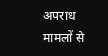अपराध मामलों से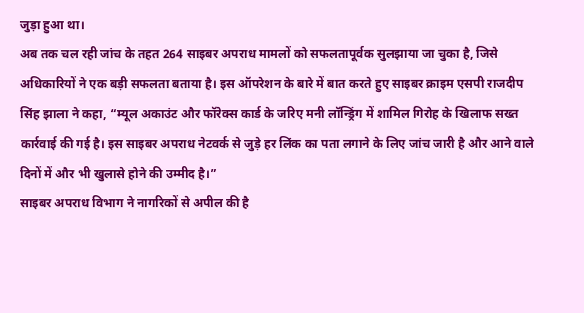जुड़ा हुआ था।
अब तक चल रही जांच के तहत 264 साइबर अपराध मामलों को सफलतापूर्वक सुलझाया जा चुका है, जिसे अधिकारियों ने एक बड़ी सफलता बताया है। इस ऑपरेशन के बारे में बात करते हुए साइबर क्राइम एसपी राजदीप सिंह झाला ने कहा, “म्यूल अकाउंट और फॉरेक्स कार्ड के जरिए मनी लॉन्ड्रिंग में शामिल गिरोह के खिलाफ सख्त कार्रवाई की गई है। इस साइबर अपराध नेटवर्क से जुड़े हर लिंक का पता लगाने के लिए जांच जारी है और आने वाले दिनों में और भी खुलासे होने की उम्मीद है।”
साइबर अपराध विभाग ने नागरिकों से अपील की है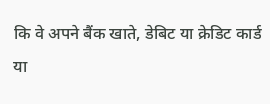कि वे अपने बैंक खाते, डेबिट या क्रेडिट कार्ड या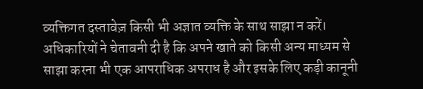व्यक्तिगत दस्तावेज़ किसी भी अज्ञात व्यक्ति के साथ साझा न करें। अधिकारियों ने चेतावनी दी है कि अपने खाते को किसी अन्य माध्यम से साझा करना भी एक आपराधिक अपराध है और इसके लिए कड़ी कानूनी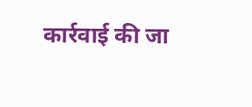कार्रवाई की जा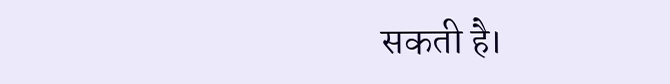सकती है।